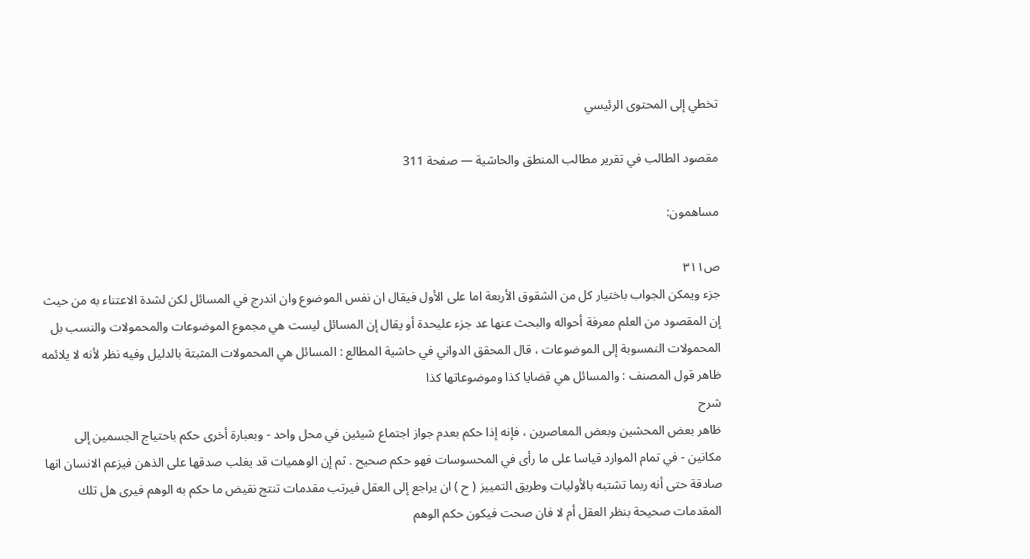تخطي إلى المحتوى الرئيسي

مقصود الطالب في تقرير مطالب المنطق والحاشية — صفحة 311

مساهمون:

ص٣١١
جزء ويمكن الجواب باختيار كل من الشقوق الأربعة اما على الأول فيقال ان نفس الموضوع وان اندرج في المسائل لكن لشدة الاعتناء به من حيث إن المقصود من العلم معرفة أحواله والبحث عنها عد جزء عليحدة أو يقال إن المسائل ليست هي مجموع الموضوعات والمحمولات والنسب بل المحمولات النمسوبة إلى الموضوعات ، قال المحقق الدواني في حاشية المطالع : المسائل هي المحمولات المثبتة بالدليل وفيه نظر لأنه لا يلائمه ظاهر قول المصنف : والمسائل هي قضايا كذا وموضوعاتها كذا
شرح
ظاهر بعض المحشين وبعض المعاصرين ، فإنه إذا حكم بعدم جواز اجتماع شيئين في محل واحد - وبعبارة أخرى حكم باحتياج الجسمين إلى مكانين - في تمام الموارد قياسا على ما رأى في المحسوسات فهو حكم صحيح . ثم إن الوهميات قد يغلب صدقها على الذهن فيزعم الانسان انها صادقة حتى أنه ربما تشتبه بالأوليات وطريق التمييز ( ح ) ان يراجع إلى العقل فيرتب مقدمات تنتج نقيض ما حكم به الوهم فيرى هل تلك المقدمات صحيحة بنظر العقل أم لا فان صحت فيكون حكم الوهم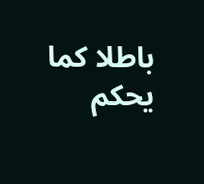باطلا كما يحكم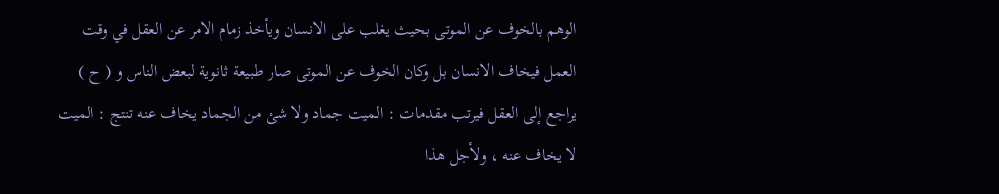الوهم بالخوف عن الموتى بحيث يغلب على الانسان ويأخذ زمام الامر عن العقل في وقت العمل فيخاف الانسان بل وكان الخوف عن الموتى صار طبيعة ثانوية لبعض الناس و ( ح ) يراجع إلى العقل فيرتب مقدمات : الميت جماد ولا شئ من الجماد يخاف عنه تنتج : الميت لا يخاف عنه ، ولأجل هذا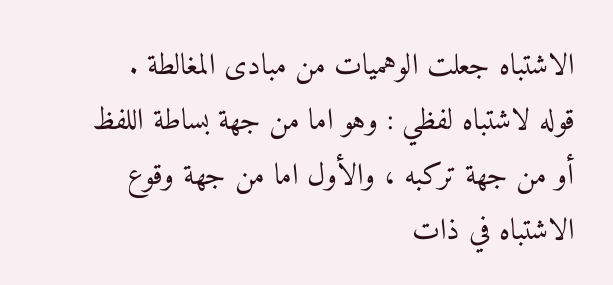الاشتباه جعلت الوهميات من مبادى المغالطة . قوله لاشتباه لفظي : وهو اما من جهة بساطة اللفظ أو من جهة تركبه ، والأول اما من جهة وقوع الاشتباه في ذات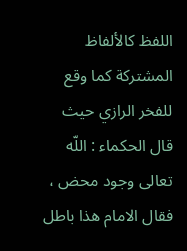اللفظ كالألفاظ المشتركة كما وقع للفخر الرازي حيث قال الحكماء : اللّه تعالى وجود محض ، فقال الامام هذا باطل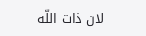لان ذات اللّه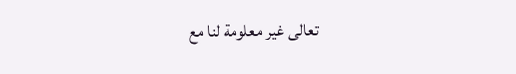تعالى غير معلومة لنا مع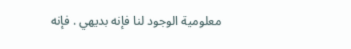معلومية الوجود لنا فإنه بديهي . فإنه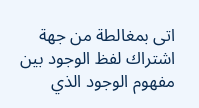اتى بمغالطة من جهة اشتراك لفظ الوجود بين مفهوم الوجود الذي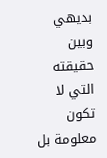بديهي وبين حقيقته التي لا تكون معلومة بل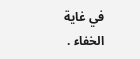في غاية الخفاء .